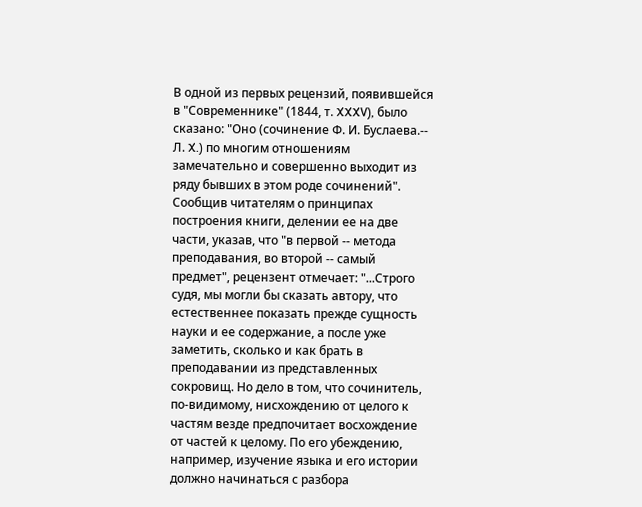В одной из первых рецензий, появившейся в "Современнике" (1844, т. XXXV), было сказано: "Оно (сочинение Ф. И. Буслаева.-- Л. X.) по многим отношениям замечательно и совершенно выходит из ряду бывших в этом роде сочинений". Сообщив читателям о принципах построения книги, делении ее на две части, указав, что "в первой -- метода преподавания, во второй -- самый предмет", рецензент отмечает: "...Строго судя, мы могли бы сказать автору, что естественнее показать прежде сущность науки и ее содержание, а после уже заметить, сколько и как брать в преподавании из представленных сокровищ. Но дело в том, что сочинитель, по-видимому, нисхождению от целого к частям везде предпочитает восхождение от частей к целому. По его убеждению, например, изучение языка и его истории должно начинаться с разбора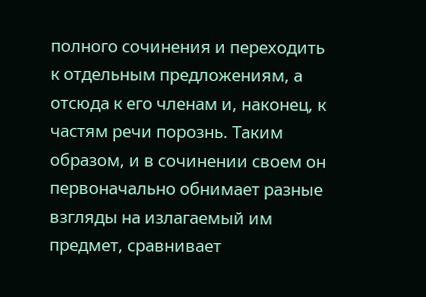полного сочинения и переходить к отдельным предложениям, а отсюда к его членам и, наконец, к частям речи порознь. Таким образом, и в сочинении своем он первоначально обнимает разные взгляды на излагаемый им предмет, сравнивает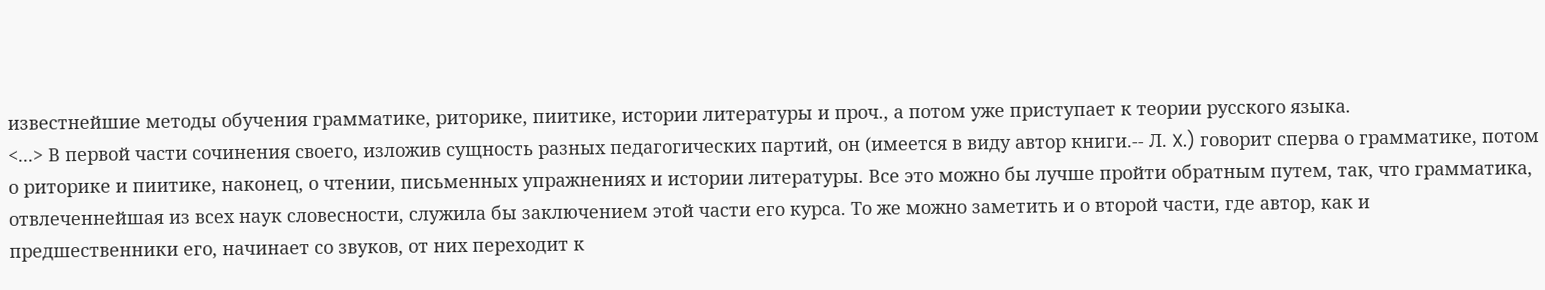известнейшие методы обучения грамматике, риторике, пиитике, истории литературы и проч., а потом уже приступает к теории русского языка.
<...> В первой части сочинения своего, изложив сущность разных педагогических партий, он (имеется в виду автор книги.-- Л. X.) говорит сперва о грамматике, потом о риторике и пиитике, наконец, о чтении, письменных упражнениях и истории литературы. Все это можно бы лучше пройти обратным путем, так, что грамматика, отвлеченнейшая из всех наук словесности, служила бы заключением этой части его курса. То же можно заметить и о второй части, где автор, как и предшественники его, начинает со звуков, от них переходит к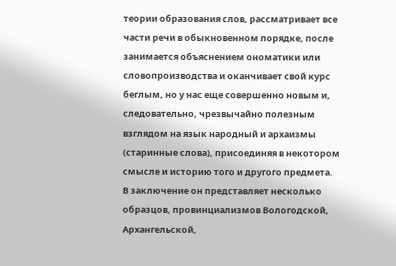теории образования слов, рассматривает все части речи в обыкновенном порядке, после занимается объяснением ономатики или словопроизводства и оканчивает свой курс беглым, но у нас еще совершенно новым и, следовательно, чрезвычайно полезным взглядом на язык народный и архаизмы (старинные слова), присоединяя в некотором смысле и историю того и другого предмета. В заключение он представляет несколько образцов, провинциализмов Вологодской, Архангельской,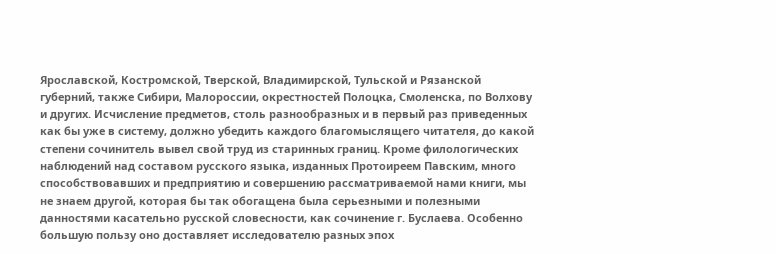Ярославской, Костромской, Тверской, Владимирской, Тульской и Рязанской губерний, также Сибири, Малороссии, окрестностей Полоцка, Смоленска, по Волхову и других. Исчисление предметов, столь разнообразных и в первый раз приведенных как бы уже в систему, должно убедить каждого благомыслящего читателя, до какой степени сочинитель вывел свой труд из старинных границ. Кроме филологических наблюдений над составом русского языка, изданных Протоиреем Павским, много способствовавших и предприятию и совершению рассматриваемой нами книги, мы не знаем другой, которая бы так обогащена была серьезными и полезными данностями касательно русской словесности, как сочинение г. Буслаева. Особенно большую пользу оно доставляет исследователю разных эпох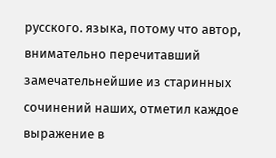русского. языка, потому что автор, внимательно перечитавший замечательнейшие из старинных сочинений наших, отметил каждое выражение в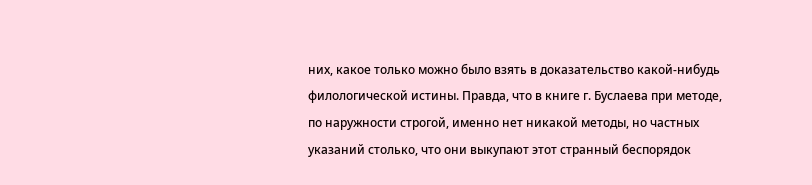них, какое только можно было взять в доказательство какой-нибудь филологической истины. Правда, что в книге г. Буслаева при методе, по наружности строгой, именно нет никакой методы, но частных указаний столько, что они выкупают этот странный беспорядок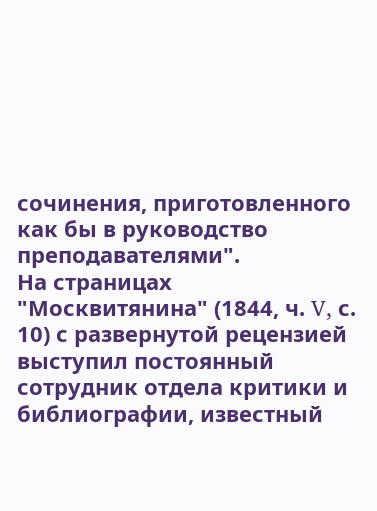сочинения, приготовленного как бы в руководство преподавателями".
На страницах "Москвитянина" (1844, ч. V, с. 10) с развернутой рецензией выступил постоянный сотрудник отдела критики и библиографии, известный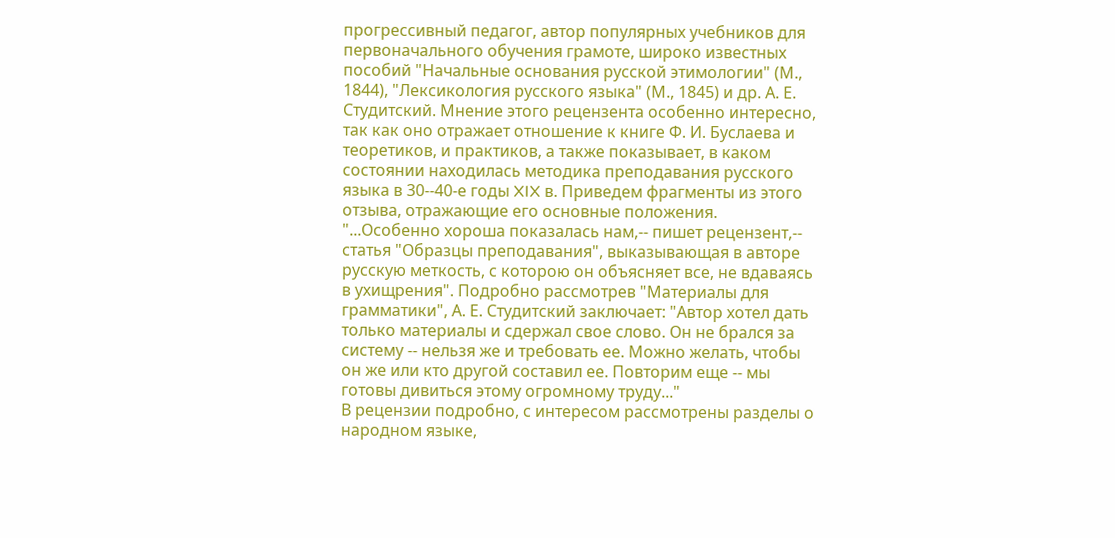прогрессивный педагог, автор популярных учебников для первоначального обучения грамоте, широко известных пособий "Начальные основания русской этимологии" (М., 1844), "Лексикология русского языка" (М., 1845) и др. А. Е. Студитский. Мнение этого рецензента особенно интересно, так как оно отражает отношение к книге Ф. И. Буслаева и теоретиков, и практиков, а также показывает, в каком состоянии находилась методика преподавания русского языка в 30--40-е годы XIX в. Приведем фрагменты из этого отзыва, отражающие его основные положения.
"...Особенно хороша показалась нам,-- пишет рецензент,-- статья "Образцы преподавания", выказывающая в авторе русскую меткость, с которою он объясняет все, не вдаваясь в ухищрения". Подробно рассмотрев "Материалы для грамматики", А. Е. Студитский заключает: "Автор хотел дать только материалы и сдержал свое слово. Он не брался за систему -- нельзя же и требовать ее. Можно желать, чтобы он же или кто другой составил ее. Повторим еще -- мы готовы дивиться этому огромному труду..."
В рецензии подробно, с интересом рассмотрены разделы о народном языке,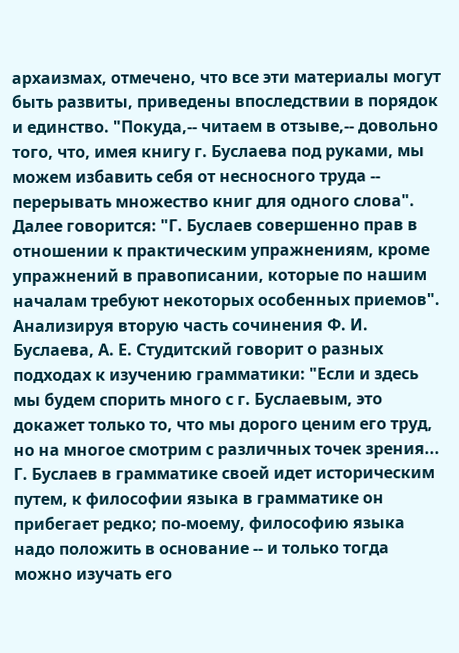архаизмах, отмечено, что все эти материалы могут быть развиты, приведены впоследствии в порядок и единство. "Покуда,-- читаем в отзыве,-- довольно того, что, имея книгу г. Буслаева под руками, мы можем избавить себя от несносного труда -- перерывать множество книг для одного слова".
Далее говорится: "Г. Буслаев совершенно прав в отношении к практическим упражнениям, кроме упражнений в правописании, которые по нашим началам требуют некоторых особенных приемов".
Анализируя вторую часть сочинения Ф. И. Буслаева, А. Е. Студитский говорит о разных подходах к изучению грамматики: "Если и здесь мы будем спорить много с г. Буслаевым, это докажет только то, что мы дорого ценим его труд, но на многое смотрим с различных точек зрения... Г. Буслаев в грамматике своей идет историческим путем, к философии языка в грамматике он прибегает редко; по-моему, философию языка надо положить в основание -- и только тогда можно изучать его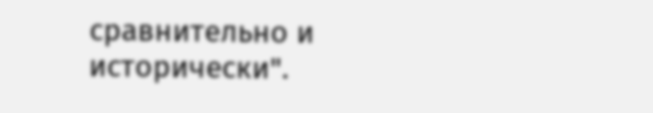сравнительно и исторически".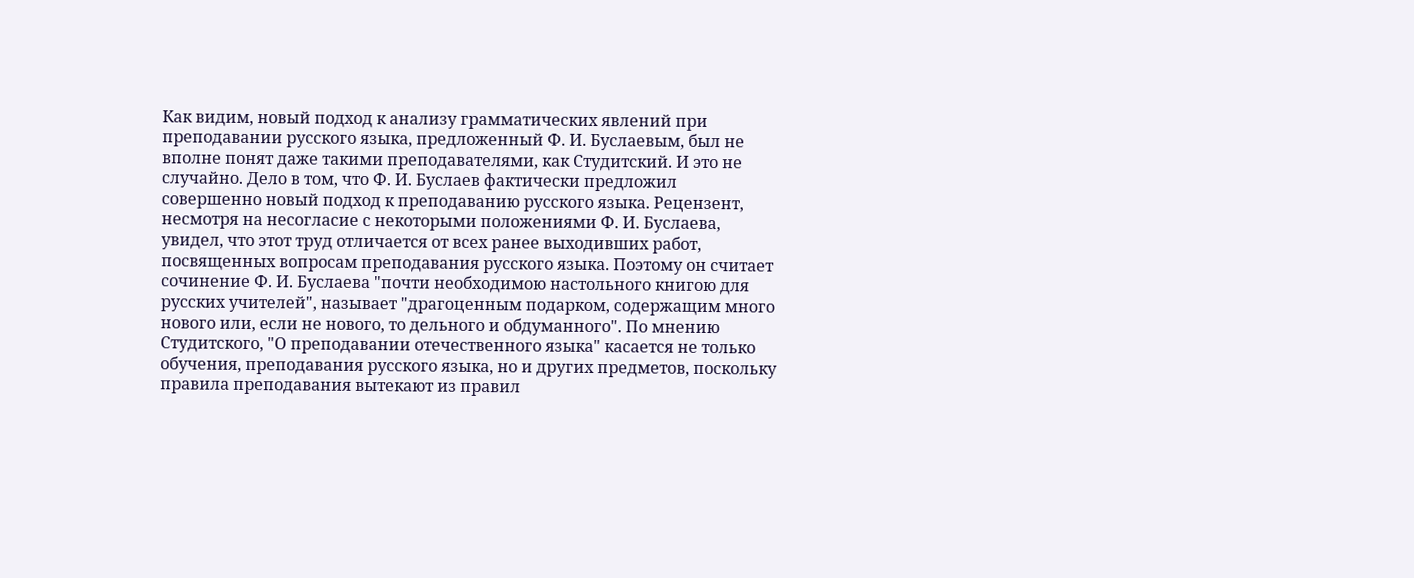Как видим, новый подход к анализу грамматических явлений при преподавании русского языка, предложенный Ф. И. Буслаевым, был не вполне понят даже такими преподавателями, как Студитский. И это не случайно. Дело в том, что Ф. И. Буслаев фактически предложил совершенно новый подход к преподаванию русского языка. Рецензент, несмотря на несогласие с некоторыми положениями Ф. И. Буслаева, увидел, что этот труд отличается от всех ранее выходивших работ, посвященных вопросам преподавания русского языка. Поэтому он считает сочинение Ф. И. Буслаева "почти необходимою настольного книгою для русских учителей", называет "драгоценным подарком, содержащим много нового или, если не нового, то дельного и обдуманного". По мнению Студитского, "О преподавании отечественного языка" касается не только обучения, преподавания русского языка, но и других предметов, поскольку правила преподавания вытекают из правил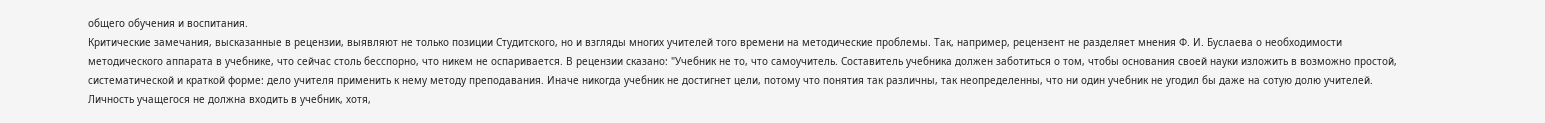общего обучения и воспитания.
Критические замечания, высказанные в рецензии, выявляют не только позиции Студитского, но и взгляды многих учителей того времени на методические проблемы. Так, например, рецензент не разделяет мнения Ф. И. Буслаева о необходимости методического аппарата в учебнике, что сейчас столь бесспорно, что никем не оспаривается. В рецензии сказано: "Учебник не то, что самоучитель. Составитель учебника должен заботиться о том, чтобы основания своей науки изложить в возможно простой, систематической и краткой форме: дело учителя применить к нему методу преподавания. Иначе никогда учебник не достигнет цели, потому что понятия так различны, так неопределенны, что ни один учебник не угодил бы даже на сотую долю учителей. Личность учащегося не должна входить в учебник, хотя,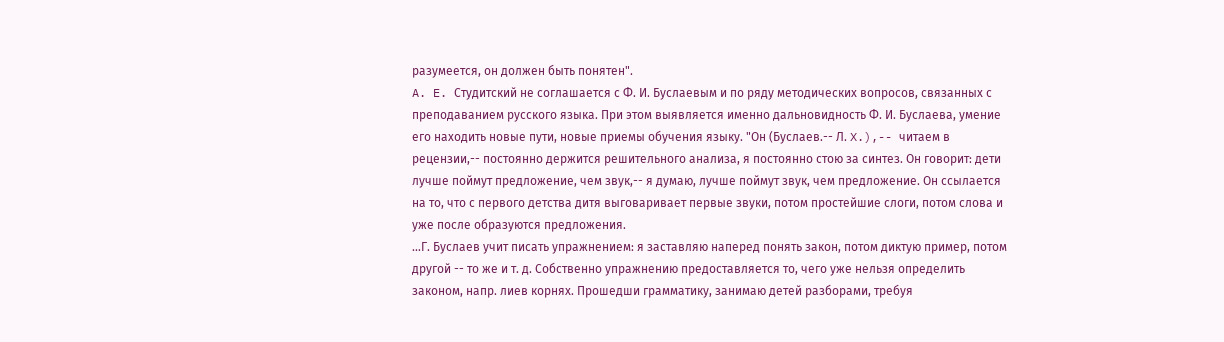разумеется, он должен быть понятен".
A. E. Студитский не соглашается с Ф. И. Буслаевым и по ряду методических вопросов, связанных с преподаванием русского языка. При этом выявляется именно дальновидность Ф. И. Буслаева, умение его находить новые пути, новые приемы обучения языку. "Он (Буслаев.-- Л. X.),-- читаем в рецензии,-- постоянно держится решительного анализа, я постоянно стою за синтез. Он говорит: дети лучше поймут предложение, чем звук,-- я думаю, лучше поймут звук, чем предложение. Он ссылается на то, что с первого детства дитя выговаривает первые звуки, потом простейшие слоги, потом слова и уже после образуются предложения.
...Г. Буслаев учит писать упражнением: я заставляю наперед понять закон, потом диктую пример, потом другой -- то же и т. д. Собственно упражнению предоставляется то, чего уже нельзя определить законом, напр. лиев корнях. Прошедши грамматику, занимаю детей разборами, требуя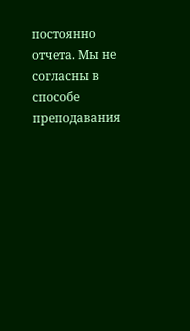постоянно отчета. Мы не согласны в способе преподавания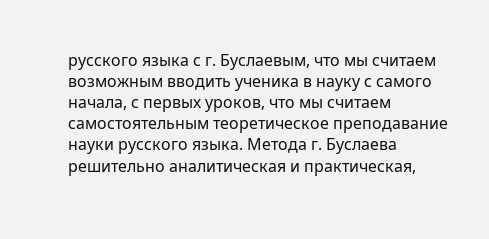русского языка с г. Буслаевым, что мы считаем возможным вводить ученика в науку с самого начала, с первых уроков, что мы считаем самостоятельным теоретическое преподавание науки русского языка. Метода г. Буслаева решительно аналитическая и практическая,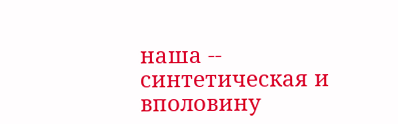наша -- синтетическая и вполовину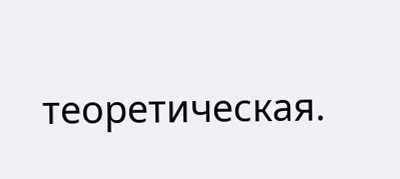теоретическая.